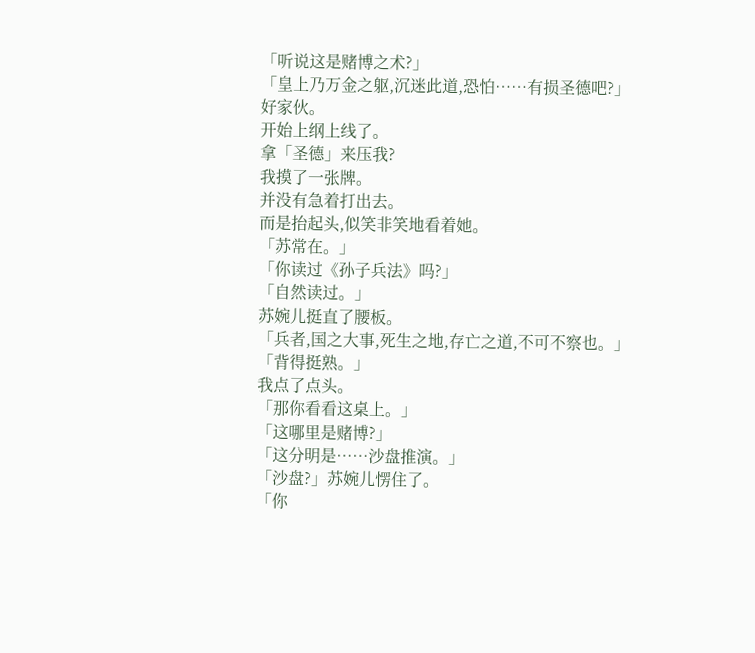「听说这是赌博之术?」
「皇上乃万金之躯,沉迷此道,恐怕……有损圣德吧?」
好家伙。
开始上纲上线了。
拿「圣德」来压我?
我摸了一张牌。
并没有急着打出去。
而是抬起头,似笑非笑地看着她。
「苏常在。」
「你读过《孙子兵法》吗?」
「自然读过。」
苏婉儿挺直了腰板。
「兵者,国之大事,死生之地,存亡之道,不可不察也。」
「背得挺熟。」
我点了点头。
「那你看看这桌上。」
「这哪里是赌博?」
「这分明是……沙盘推演。」
「沙盘?」苏婉儿愣住了。
「你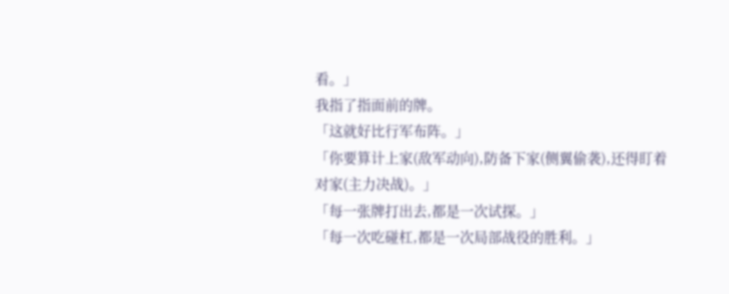看。」
我指了指面前的牌。
「这就好比行军布阵。」
「你要算计上家(敌军动向),防备下家(侧翼偷袭),还得盯着对家(主力决战)。」
「每一张牌打出去,都是一次试探。」
「每一次吃碰杠,都是一次局部战役的胜利。」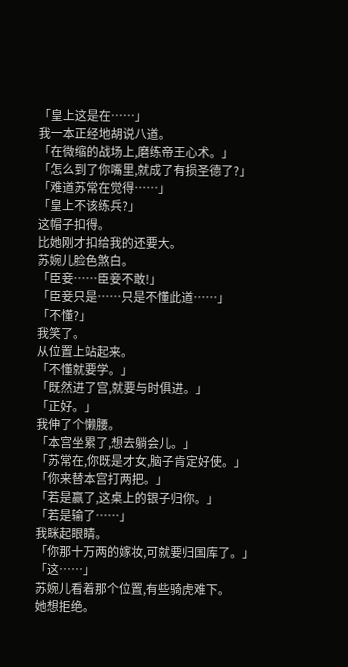「皇上这是在……」
我一本正经地胡说八道。
「在微缩的战场上,磨练帝王心术。」
「怎么到了你嘴里,就成了有损圣德了?」
「难道苏常在觉得……」
「皇上不该练兵?」
这帽子扣得。
比她刚才扣给我的还要大。
苏婉儿脸色煞白。
「臣妾……臣妾不敢!」
「臣妾只是……只是不懂此道……」
「不懂?」
我笑了。
从位置上站起来。
「不懂就要学。」
「既然进了宫,就要与时俱进。」
「正好。」
我伸了个懒腰。
「本宫坐累了,想去躺会儿。」
「苏常在,你既是才女,脑子肯定好使。」
「你来替本宫打两把。」
「若是赢了,这桌上的银子归你。」
「若是输了……」
我眯起眼睛。
「你那十万两的嫁妆,可就要归国库了。」
「这……」
苏婉儿看着那个位置,有些骑虎难下。
她想拒绝。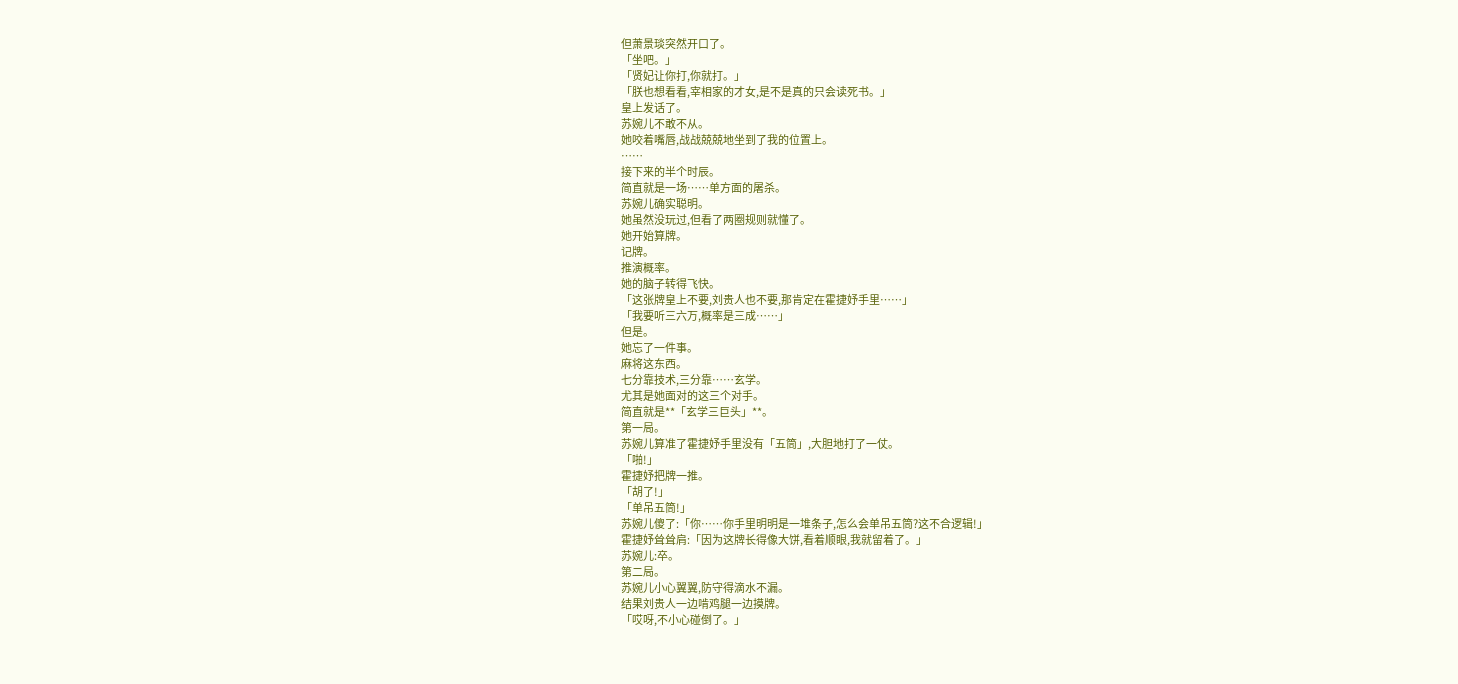但萧景琰突然开口了。
「坐吧。」
「贤妃让你打,你就打。」
「朕也想看看,宰相家的才女,是不是真的只会读死书。」
皇上发话了。
苏婉儿不敢不从。
她咬着嘴唇,战战兢兢地坐到了我的位置上。
……
接下来的半个时辰。
简直就是一场……单方面的屠杀。
苏婉儿确实聪明。
她虽然没玩过,但看了两圈规则就懂了。
她开始算牌。
记牌。
推演概率。
她的脑子转得飞快。
「这张牌皇上不要,刘贵人也不要,那肯定在霍捷妤手里……」
「我要听三六万,概率是三成……」
但是。
她忘了一件事。
麻将这东西。
七分靠技术,三分靠……玄学。
尤其是她面对的这三个对手。
简直就是**「玄学三巨头」**。
第一局。
苏婉儿算准了霍捷妤手里没有「五筒」,大胆地打了一仗。
「啪!」
霍捷妤把牌一推。
「胡了!」
「单吊五筒!」
苏婉儿傻了:「你……你手里明明是一堆条子,怎么会单吊五筒?这不合逻辑!」
霍捷妤耸耸肩:「因为这牌长得像大饼,看着顺眼,我就留着了。」
苏婉儿:卒。
第二局。
苏婉儿小心翼翼,防守得滴水不漏。
结果刘贵人一边啃鸡腿一边摸牌。
「哎呀,不小心碰倒了。」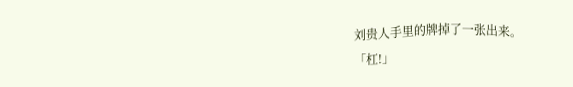刘贵人手里的牌掉了一张出来。
「杠!」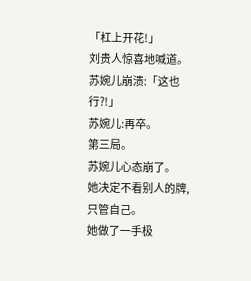「杠上开花!」
刘贵人惊喜地喊道。
苏婉儿崩溃:「这也行?!」
苏婉儿:再卒。
第三局。
苏婉儿心态崩了。
她决定不看别人的牌,只管自己。
她做了一手极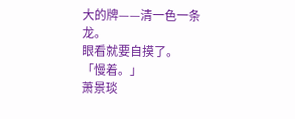大的牌——清一色一条龙。
眼看就要自摸了。
「慢着。」
萧景琰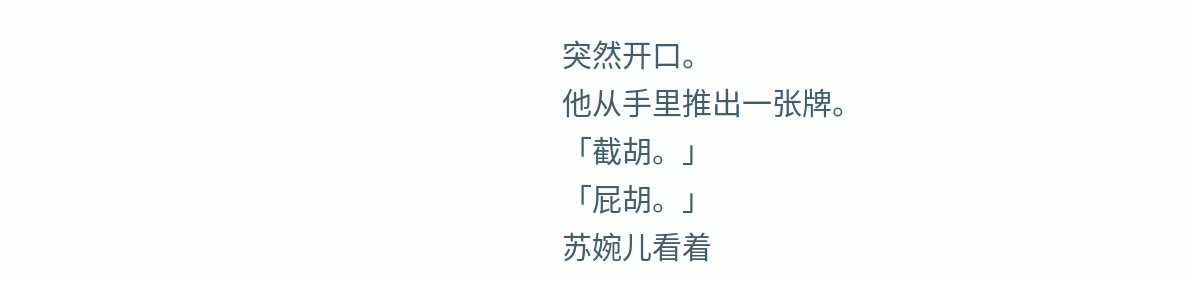突然开口。
他从手里推出一张牌。
「截胡。」
「屁胡。」
苏婉儿看着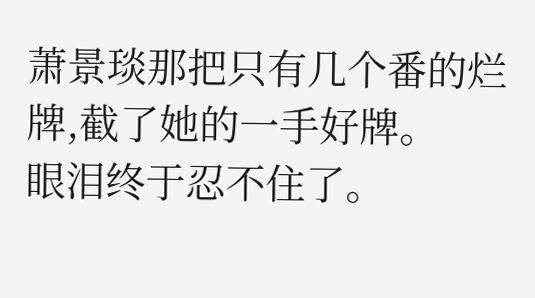萧景琰那把只有几个番的烂牌,截了她的一手好牌。
眼泪终于忍不住了。